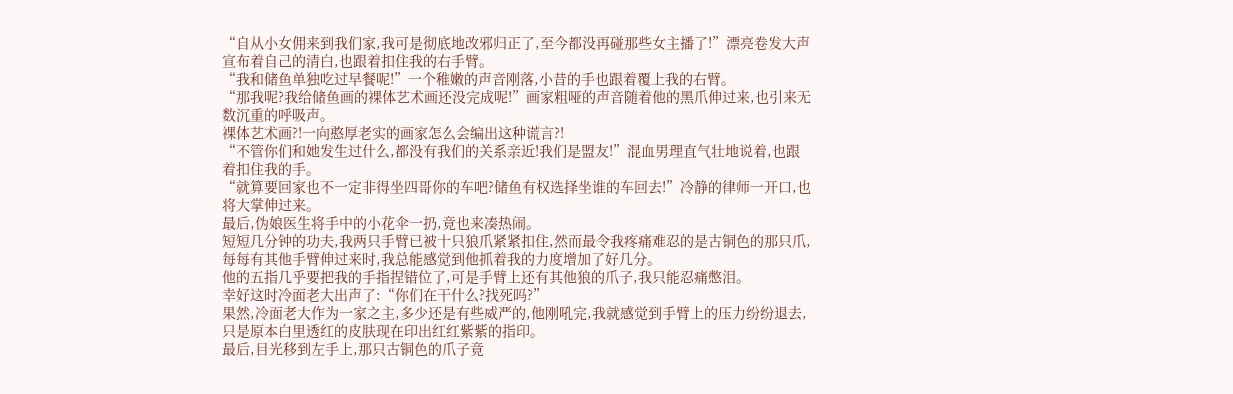“自从小女佣来到我们家,我可是彻底地改邪归正了,至今都没再碰那些女主播了!”漂亮卷发大声宣布着自己的清白,也跟着扣住我的右手臂。
“我和储鱼单独吃过早餐呢!”一个稚嫩的声音刚落,小昔的手也跟着覆上我的右臂。
“那我呢?我给储鱼画的裸体艺术画还没完成呢!”画家粗哑的声音随着他的黑爪伸过来,也引来无数沉重的呼吸声。
裸体艺术画?!一向憨厚老实的画家怎么会编出这种谎言?!
“不管你们和她发生过什么,都没有我们的关系亲近!我们是盟友!”混血男理直气壮地说着,也跟着扣住我的手。
“就算要回家也不一定非得坐四哥你的车吧?储鱼有权选择坐谁的车回去!”冷静的律师一开口,也将大掌伸过来。
最后,伪娘医生将手中的小花伞一扔,竟也来凑热闹。
短短几分钟的功夫,我两只手臂已被十只狼爪紧紧扣住,然而最令我疼痛难忍的是古铜色的那只爪,每每有其他手臂伸过来时,我总能感觉到他抓着我的力度增加了好几分。
他的五指几乎要把我的手指捏错位了,可是手臂上还有其他狼的爪子,我只能忍痛憋泪。
幸好这时冷面老大出声了:“你们在干什么?找死吗?”
果然,冷面老大作为一家之主,多少还是有些威严的,他刚吼完,我就感觉到手臂上的压力纷纷退去,只是原本白里透红的皮肤现在印出红红紫紫的指印。
最后,目光移到左手上,那只古铜色的爪子竟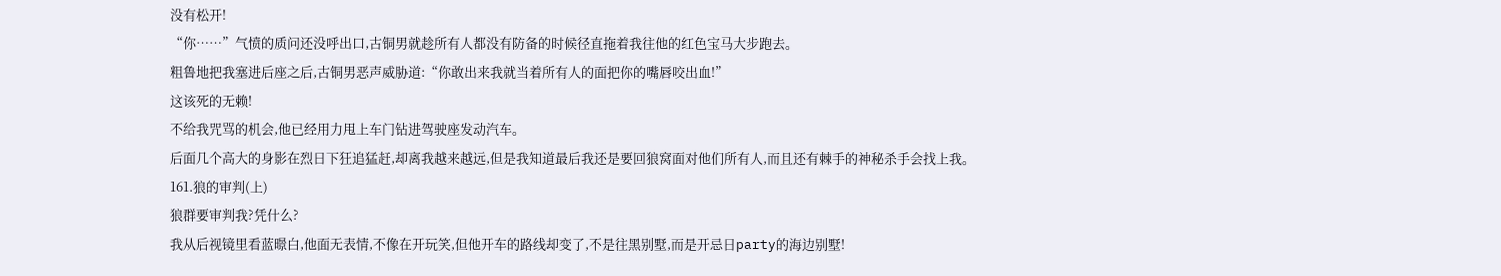没有松开!
“你……”气愤的质问还没呼出口,古铜男就趁所有人都没有防备的时候径直拖着我往他的红色宝马大步跑去。
粗鲁地把我塞进后座之后,古铜男恶声威胁道:“你敢出来我就当着所有人的面把你的嘴唇咬出血!”
这该死的无赖!
不给我咒骂的机会,他已经用力甩上车门钻进驾驶座发动汽车。
后面几个高大的身影在烈日下狂追猛赶,却离我越来越远,但是我知道最后我还是要回狼窝面对他们所有人,而且还有棘手的神秘杀手会找上我。
161.狼的审判(上)
狼群要审判我?凭什么?
我从后视镜里看蓝暻白,他面无表情,不像在开玩笑,但他开车的路线却变了,不是往黑别墅,而是开忌日party的海边别墅!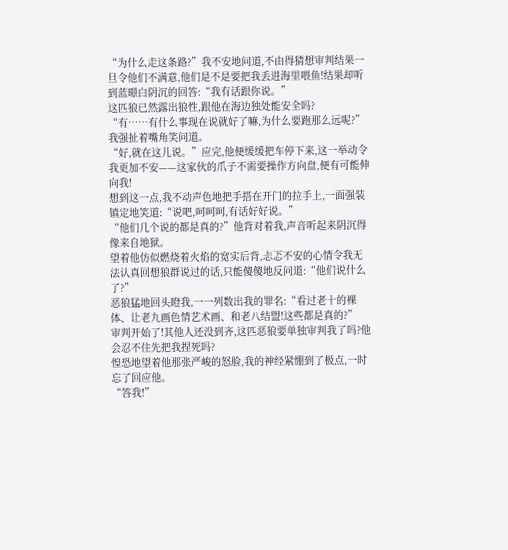“为什么走这条路?”我不安地问道,不由得猜想审判结果一旦令他们不满意,他们是不是要把我丢进海里喂鱼!结果却听到蓝暻白阴沉的回答:“我有话跟你说。”
这匹狼已然露出狼性,跟他在海边独处能安全吗?
“有……有什么事现在说就好了嘛,为什么要跑那么远呢?”我强扯着嘴角笑问道。
“好,就在这儿说。”应完,他便缓缓把车停下来,这一举动令我更加不安——这家伙的爪子不需要操作方向盘,便有可能伸向我!
想到这一点,我不动声色地把手搭在开门的拉手上,一面强装镇定地笑道:“说吧,呵呵呵,有话好好说。”
“他们几个说的都是真的?”他背对着我,声音听起来阴沉得像来自地狱。
望着他仿似燃烧着火焰的宽实后背,忐忑不安的心情令我无法认真回想狼群说过的话,只能傻傻地反问道:“他们说什么了?”
恶狼猛地回头瞪我,一一列数出我的罪名:“看过老十的裸体、让老九画色情艺术画、和老八结盟!这些都是真的?”
审判开始了!其他人还没到齐,这匹恶狼要单独审判我了吗?他会忍不住先把我捏死吗?
惶恐地望着他那张严峻的怒脸,我的神经紧绷到了极点,一时忘了回应他。
“答我!”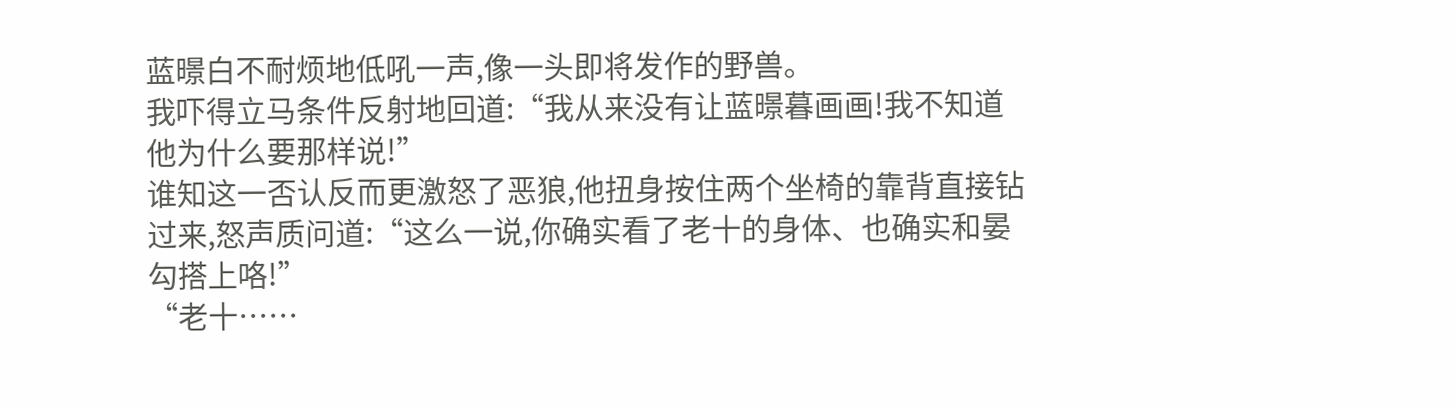蓝暻白不耐烦地低吼一声,像一头即将发作的野兽。
我吓得立马条件反射地回道:“我从来没有让蓝暻暮画画!我不知道他为什么要那样说!”
谁知这一否认反而更激怒了恶狼,他扭身按住两个坐椅的靠背直接钻过来,怒声质问道:“这么一说,你确实看了老十的身体、也确实和晏勾搭上咯!”
“老十……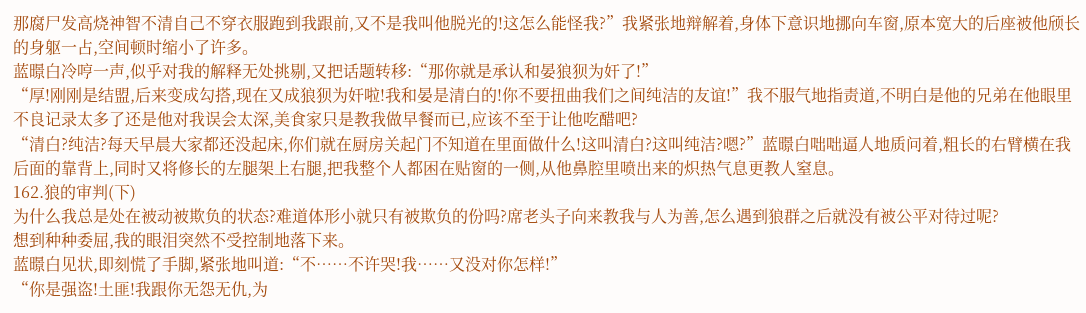那腐尸发高烧神智不清自己不穿衣服跑到我跟前,又不是我叫他脱光的!这怎么能怪我?”我紧张地辩解着,身体下意识地挪向车窗,原本宽大的后座被他颀长的身躯一占,空间顿时缩小了许多。
蓝暻白冷哼一声,似乎对我的解释无处挑剔,又把话题转移:“那你就是承认和晏狼狈为奸了!”
“厚!刚刚是结盟,后来变成勾搭,现在又成狼狈为奸啦!我和晏是清白的!你不要扭曲我们之间纯洁的友谊!”我不服气地指责道,不明白是他的兄弟在他眼里不良记录太多了还是他对我误会太深,美食家只是教我做早餐而已,应该不至于让他吃醋吧?
“清白?纯洁?每天早晨大家都还没起床,你们就在厨房关起门不知道在里面做什么!这叫清白?这叫纯洁?嗯?”蓝暻白咄咄逼人地质问着,粗长的右臂横在我后面的靠背上,同时又将修长的左腿架上右腿,把我整个人都困在贴窗的一侧,从他鼻腔里喷出来的炽热气息更教人窒息。
162.狼的审判(下)
为什么我总是处在被动被欺负的状态?难道体形小就只有被欺负的份吗?席老头子向来教我与人为善,怎么遇到狼群之后就没有被公平对待过呢?
想到种种委屈,我的眼泪突然不受控制地落下来。
蓝暻白见状,即刻慌了手脚,紧张地叫道:“不……不许哭!我……又没对你怎样!”
“你是强盗!土匪!我跟你无怨无仇,为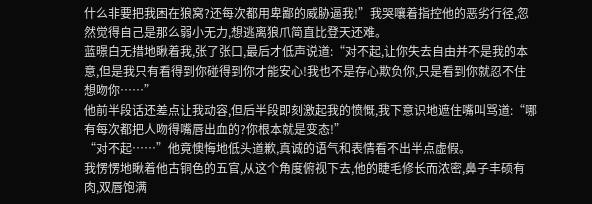什么非要把我困在狼窝?还每次都用卑鄙的威胁逼我!”我哭嚷着指控他的恶劣行径,忽然觉得自己是那么弱小无力,想逃离狼爪简直比登天还难。
蓝暻白无措地瞅着我,张了张口,最后才低声说道:“对不起,让你失去自由并不是我的本意,但是我只有看得到你碰得到你才能安心!我也不是存心欺负你,只是看到你就忍不住想吻你……”
他前半段话还差点让我动容,但后半段即刻激起我的愤慨,我下意识地遮住嘴叫骂道:“哪有每次都把人吻得嘴唇出血的?你根本就是变态!”
“对不起……”他竟懊悔地低头道歉,真诚的语气和表情看不出半点虚假。
我愣愣地瞅着他古铜色的五官,从这个角度俯视下去,他的睫毛修长而浓密,鼻子丰硕有肉,双唇饱满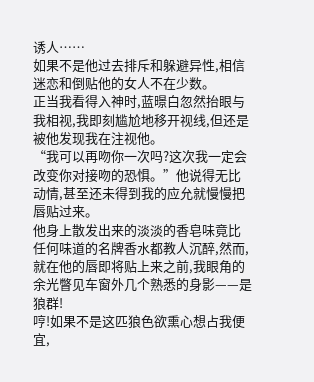诱人……
如果不是他过去排斥和躲避异性,相信迷恋和倒贴他的女人不在少数。
正当我看得入神时,蓝暻白忽然抬眼与我相视,我即刻尴尬地移开视线,但还是被他发现我在注视他。
“我可以再吻你一次吗?这次我一定会改变你对接吻的恐惧。”他说得无比动情,甚至还未得到我的应允就慢慢把唇贴过来。
他身上散发出来的淡淡的香皂味竟比任何味道的名牌香水都教人沉醉,然而,就在他的唇即将贴上来之前,我眼角的余光瞥见车窗外几个熟悉的身影——是狼群!
哼!如果不是这匹狼色欲熏心想占我便宜,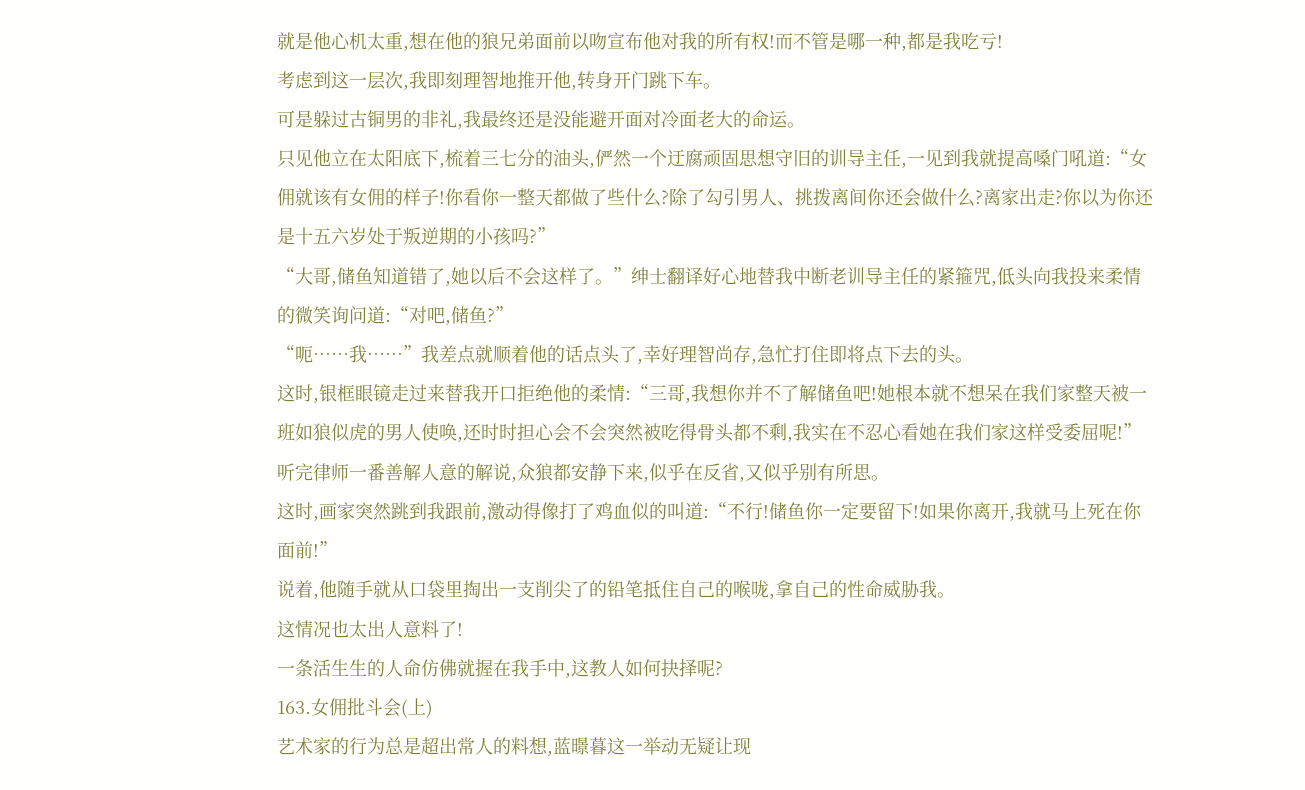就是他心机太重,想在他的狼兄弟面前以吻宣布他对我的所有权!而不管是哪一种,都是我吃亏!
考虑到这一层次,我即刻理智地推开他,转身开门跳下车。
可是躲过古铜男的非礼,我最终还是没能避开面对冷面老大的命运。
只见他立在太阳底下,梳着三七分的油头,俨然一个迂腐顽固思想守旧的训导主任,一见到我就提高嗓门吼道:“女佣就该有女佣的样子!你看你一整天都做了些什么?除了勾引男人、挑拨离间你还会做什么?离家出走?你以为你还是十五六岁处于叛逆期的小孩吗?”
“大哥,储鱼知道错了,她以后不会这样了。”绅士翻译好心地替我中断老训导主任的紧箍咒,低头向我投来柔情的微笑询问道:“对吧,储鱼?”
“呃……我……”我差点就顺着他的话点头了,幸好理智尚存,急忙打住即将点下去的头。
这时,银框眼镜走过来替我开口拒绝他的柔情:“三哥,我想你并不了解储鱼吧!她根本就不想呆在我们家整天被一班如狼似虎的男人使唤,还时时担心会不会突然被吃得骨头都不剩,我实在不忍心看她在我们家这样受委屈呢!”
听完律师一番善解人意的解说,众狼都安静下来,似乎在反省,又似乎别有所思。
这时,画家突然跳到我跟前,激动得像打了鸡血似的叫道:“不行!储鱼你一定要留下!如果你离开,我就马上死在你面前!”
说着,他随手就从口袋里掏出一支削尖了的铅笔抵住自己的喉咙,拿自己的性命威胁我。
这情况也太出人意料了!
一条活生生的人命仿佛就握在我手中,这教人如何抉择呢?
163.女佣批斗会(上)
艺术家的行为总是超出常人的料想,蓝暻暮这一举动无疑让现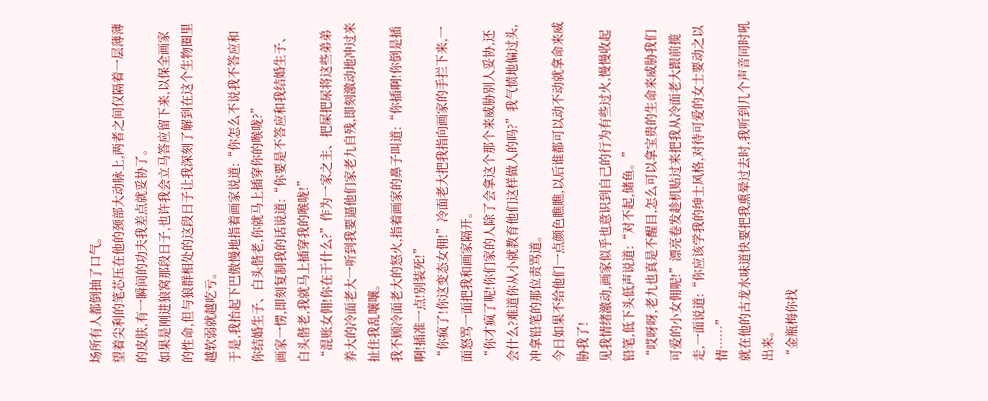场所有人都倒抽了口气。
望着尖利的笔芯压在他的颈部大动脉上,两者之间仅隔着一层薄薄的皮肤,有一瞬间的功夫我差点就妥协了。
如果是刚进狼窝那段日子,也许我会立马答应留下来,以保全画家的性命,但与狼群相处的这段日子让我深刻了解到在这个生物圈里越软弱就越吃亏。
于是,我抬起下巴傲慢地指着画家说道:“你怎么不说我不答应和你结婚生子、白头偕老,你就马上插穿你的喉咙?”
画家一愣,即刻复制我的话说道:“你要是不答应和我结婚生子、白头偕老,我就马上插穿我的喉咙!”
“混账女佣!你在干什么?”作为一家之主、把屎把尿将这些弟弟养大的冷面老大一听到我要逼他们家老九自残,即刻激动地冲过来扯住我乱嚷嚷。
我不顾冷面老大的怒火,指着画家的鼻子叫道:“你插啊!你倒是插啊!插准一点!别装死!”
“你疯了!你这变态女佣!”冷面老大把我指向画家的手拦下来,一面怒骂一面把我和画家隔开。
“你才疯了呢!你们家的人除了会拿这个那个来威胁别人妥协,还会什么?难道你从小就教育他们这样做人的吗?”我气愤地偏过头,冲拿铅笔的那位责骂道。
今日如果不给他们一点颜色瞧瞧,以后谁都可以动不动就拿命来威胁我了!
见我情绪激动,画家似乎也意识到自己的行为有些过火,慢慢收起铅笔,低下头低声说道:“对不起,储鱼。”
“哎呀呀,老九也真是不醒目,怎么可以拿宝贵的生命来威胁我们可爱的小女佣呢!”漂亮卷发趁机贴过来把我从冷面老大跟前揽走,一面说道:“你应该学我的绅士风格,对待可爱的女士要动之以情……”
就在他的古龙水味道快要把我熏晕过去时,我听到几个声音同时吼出来。
“金瓶梅你找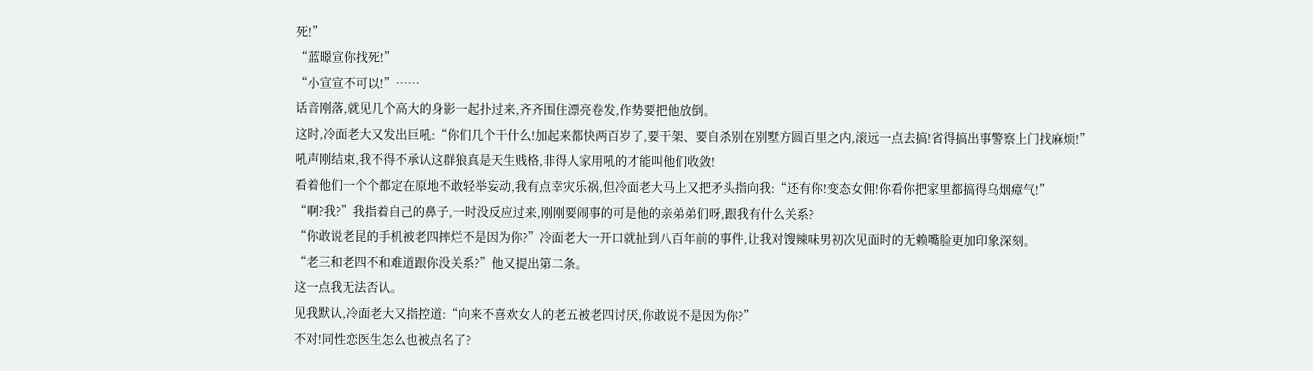死!”
“蓝暻宣你找死!”
“小宣宣不可以!”……
话音刚落,就见几个高大的身影一起扑过来,齐齐围住漂亮卷发,作势要把他放倒。
这时,冷面老大又发出巨吼:“你们几个干什么!加起来都快两百岁了,要干架、要自杀别在别墅方圆百里之内,滚远一点去搞!省得搞出事警察上门找麻烦!”
吼声刚结束,我不得不承认这群狼真是天生贱格,非得人家用吼的才能叫他们收敛!
看着他们一个个都定在原地不敢轻举妄动,我有点幸灾乐祸,但冷面老大马上又把矛头指向我:“还有你!变态女佣!你看你把家里都搞得乌烟瘴气!”
“啊?我?”我指着自己的鼻子,一时没反应过来,刚刚要闹事的可是他的亲弟弟们呀,跟我有什么关系?
“你敢说老昆的手机被老四摔烂不是因为你?”冷面老大一开口就扯到八百年前的事件,让我对馊辣味男初次见面时的无赖嘴脸更加印象深刻。
“老三和老四不和难道跟你没关系?”他又提出第二条。
这一点我无法否认。
见我默认,冷面老大又指控道:“向来不喜欢女人的老五被老四讨厌,你敢说不是因为你?”
不对!同性恋医生怎么也被点名了?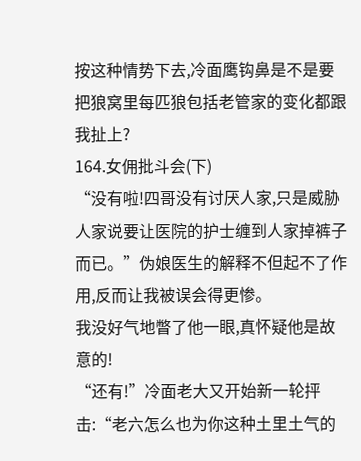按这种情势下去,冷面鹰钩鼻是不是要把狼窝里每匹狼包括老管家的变化都跟我扯上?
164.女佣批斗会(下)
“没有啦!四哥没有讨厌人家,只是威胁人家说要让医院的护士缠到人家掉裤子而已。”伪娘医生的解释不但起不了作用,反而让我被误会得更惨。
我没好气地瞥了他一眼,真怀疑他是故意的!
“还有!”冷面老大又开始新一轮抨击:“老六怎么也为你这种土里土气的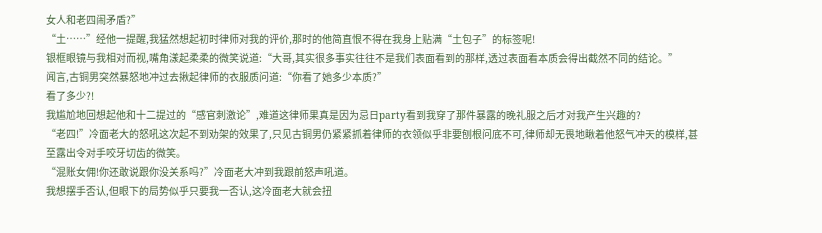女人和老四闹矛盾?”
“土……”经他一提醒,我猛然想起初时律师对我的评价,那时的他简直恨不得在我身上贴满“土包子”的标签呢!
银框眼镜与我相对而视,嘴角漾起柔柔的微笑说道:“大哥,其实很多事实往往不是我们表面看到的那样,透过表面看本质会得出截然不同的结论。”
闻言,古铜男突然暴怒地冲过去揪起律师的衣服质问道:“你看了她多少本质?”
看了多少?!
我尴尬地回想起他和十二提过的“感官刺激论”,难道这律师果真是因为忌日party看到我穿了那件暴露的晚礼服之后才对我产生兴趣的?
“老四!”冷面老大的怒吼这次起不到劝架的效果了,只见古铜男仍紧紧抓着律师的衣领似乎非要刨根问底不可,律师却无畏地瞅着他怒气冲天的模样,甚至露出令对手咬牙切齿的微笑。
“混账女佣!你还敢说跟你没关系吗?”冷面老大冲到我跟前怒声吼道。
我想摆手否认,但眼下的局势似乎只要我一否认,这冷面老大就会扭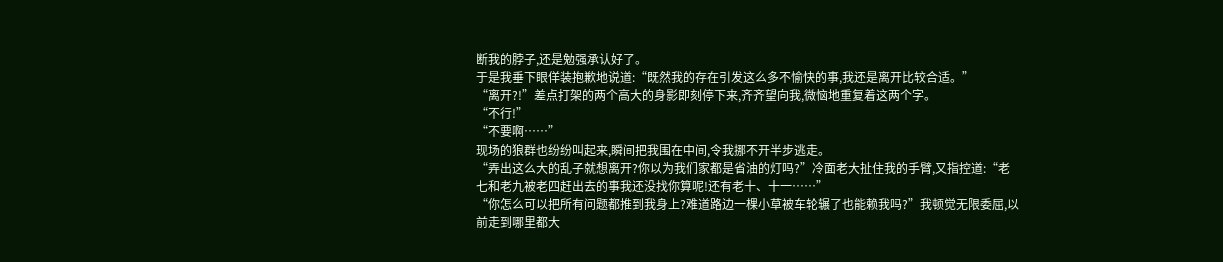断我的脖子,还是勉强承认好了。
于是我垂下眼佯装抱歉地说道:“既然我的存在引发这么多不愉快的事,我还是离开比较合适。”
“离开?!”差点打架的两个高大的身影即刻停下来,齐齐望向我,微恼地重复着这两个字。
“不行!”
“不要啊……”
现场的狼群也纷纷叫起来,瞬间把我围在中间,令我挪不开半步逃走。
“弄出这么大的乱子就想离开?你以为我们家都是省油的灯吗?”冷面老大扯住我的手臂,又指控道:“老七和老九被老四赶出去的事我还没找你算呢!还有老十、十一……”
“你怎么可以把所有问题都推到我身上?难道路边一棵小草被车轮辗了也能赖我吗?”我顿觉无限委屈,以前走到哪里都大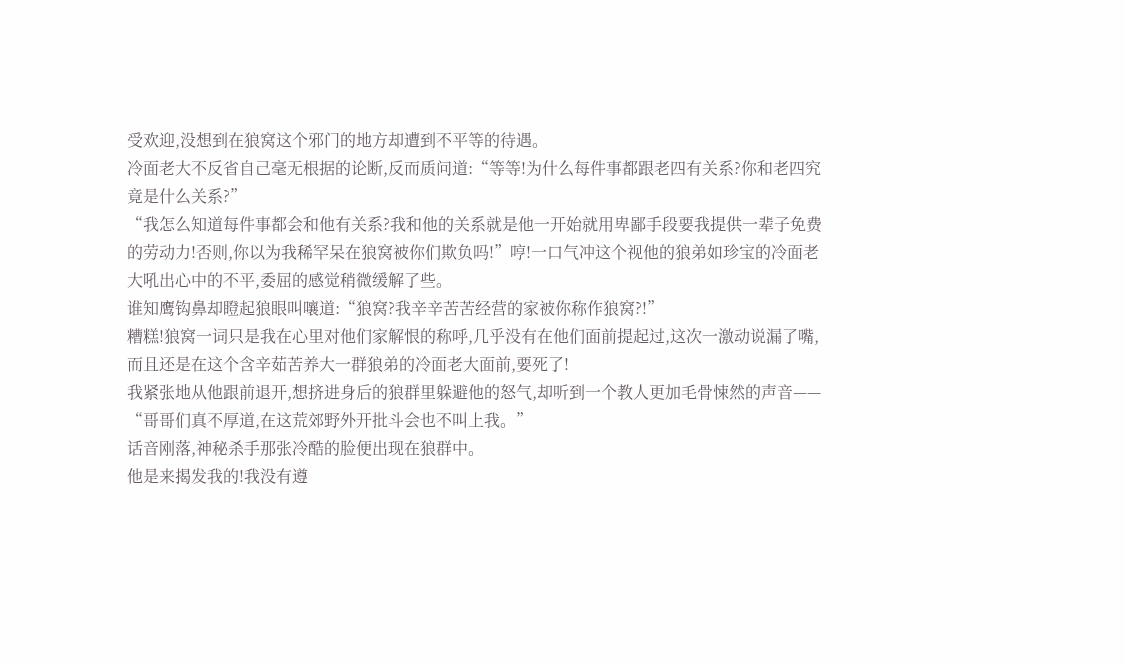受欢迎,没想到在狼窝这个邪门的地方却遭到不平等的待遇。
冷面老大不反省自己毫无根据的论断,反而质问道:“等等!为什么每件事都跟老四有关系?你和老四究竟是什么关系?”
“我怎么知道每件事都会和他有关系?我和他的关系就是他一开始就用卑鄙手段要我提供一辈子免费的劳动力!否则,你以为我稀罕呆在狼窝被你们欺负吗!”哼!一口气冲这个视他的狼弟如珍宝的冷面老大吼出心中的不平,委屈的感觉稍微缓解了些。
谁知鹰钩鼻却瞪起狼眼叫嚷道:“狼窝?我辛辛苦苦经营的家被你称作狼窝?!”
糟糕!狼窝一词只是我在心里对他们家解恨的称呼,几乎没有在他们面前提起过,这次一激动说漏了嘴,而且还是在这个含辛茹苦养大一群狼弟的冷面老大面前,要死了!
我紧张地从他跟前退开,想挤进身后的狼群里躲避他的怒气,却听到一个教人更加毛骨悚然的声音——
“哥哥们真不厚道,在这荒郊野外开批斗会也不叫上我。”
话音刚落,神秘杀手那张冷酷的脸便出现在狼群中。
他是来揭发我的!我没有遵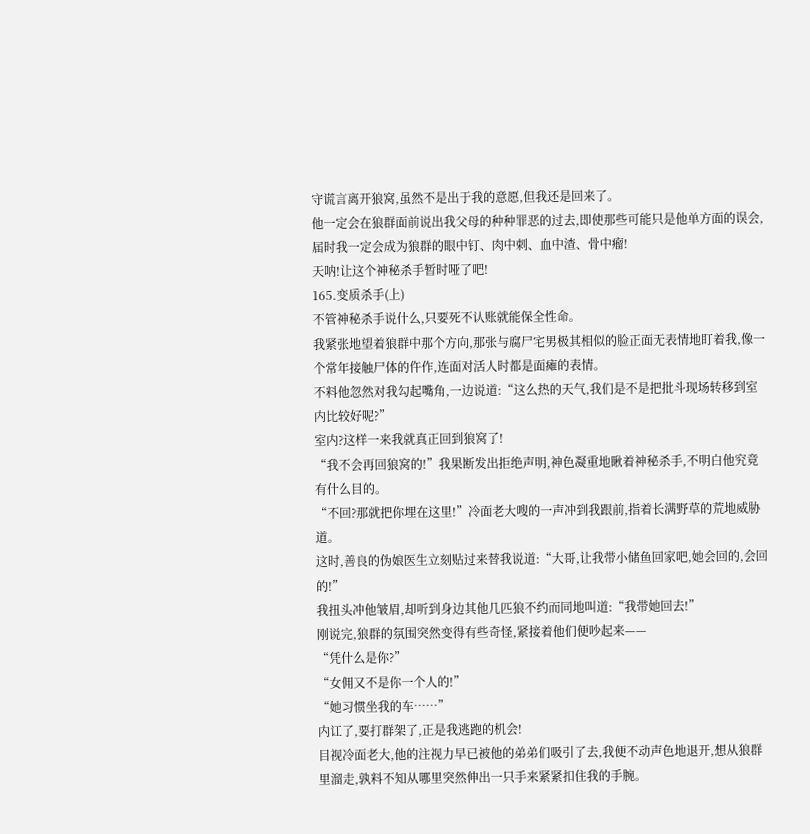守谎言离开狼窝,虽然不是出于我的意愿,但我还是回来了。
他一定会在狼群面前说出我父母的种种罪恶的过去,即使那些可能只是他单方面的误会,届时我一定会成为狼群的眼中钉、肉中刺、血中渣、骨中瘤!
天呐!让这个神秘杀手暂时哑了吧!
165.变质杀手(上)
不管神秘杀手说什么,只要死不认账就能保全性命。
我紧张地望着狼群中那个方向,那张与腐尸宅男极其相似的脸正面无表情地盯着我,像一个常年接触尸体的仵作,连面对活人时都是面瘫的表情。
不料他忽然对我勾起嘴角,一边说道:“这么热的天气,我们是不是把批斗现场转移到室内比较好呢?”
室内?这样一来我就真正回到狼窝了!
“我不会再回狼窝的!”我果断发出拒绝声明,神色凝重地瞅着神秘杀手,不明白他究竟有什么目的。
“不回?那就把你埋在这里!”冷面老大嗖的一声冲到我跟前,指着长满野草的荒地威胁道。
这时,善良的伪娘医生立刻贴过来替我说道:“大哥,让我带小储鱼回家吧,她会回的,会回的!”
我扭头冲他皱眉,却听到身边其他几匹狼不约而同地叫道:“我带她回去!”
刚说完,狼群的氛围突然变得有些奇怪,紧接着他们便吵起来——
“凭什么是你?”
“女佣又不是你一个人的!”
“她习惯坐我的车……”
内讧了,要打群架了,正是我逃跑的机会!
目视冷面老大,他的注视力早已被他的弟弟们吸引了去,我便不动声色地退开,想从狼群里溜走,孰料不知从哪里突然伸出一只手来紧紧扣住我的手腕。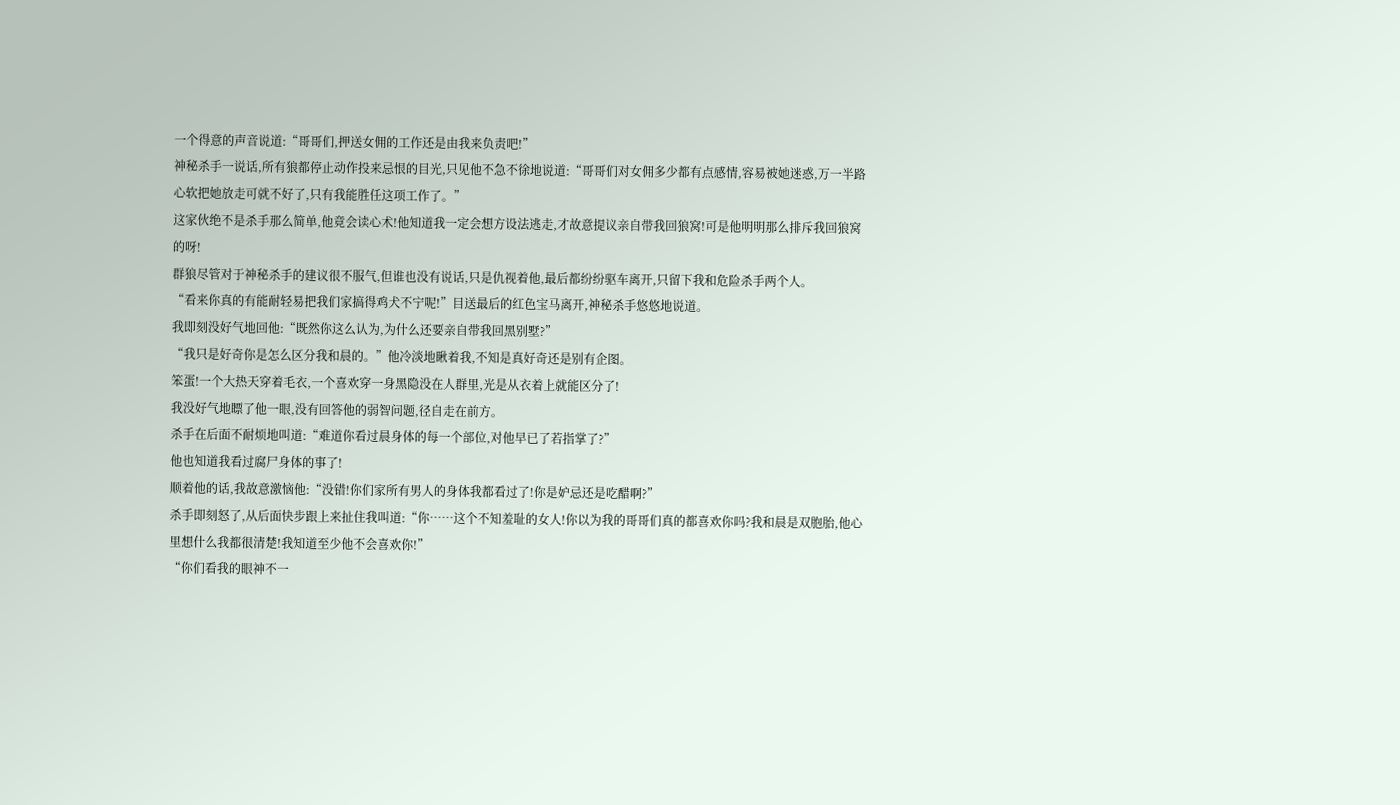一个得意的声音说道:“哥哥们,押送女佣的工作还是由我来负责吧!”
神秘杀手一说话,所有狼都停止动作投来忌恨的目光,只见他不急不徐地说道:“哥哥们对女佣多少都有点感情,容易被她迷惑,万一半路心软把她放走可就不好了,只有我能胜任这项工作了。”
这家伙绝不是杀手那么简单,他竟会读心术!他知道我一定会想方设法逃走,才故意提议亲自带我回狼窝!可是他明明那么排斥我回狼窝的呀!
群狼尽管对于神秘杀手的建议很不服气,但谁也没有说话,只是仇视着他,最后都纷纷驱车离开,只留下我和危险杀手两个人。
“看来你真的有能耐轻易把我们家搞得鸡犬不宁呢!”目送最后的红色宝马离开,神秘杀手悠悠地说道。
我即刻没好气地回他:“既然你这么认为,为什么还要亲自带我回黑别墅?”
“我只是好奇你是怎么区分我和晨的。”他冷淡地瞅着我,不知是真好奇还是别有企图。
笨蛋!一个大热天穿着毛衣,一个喜欢穿一身黑隐没在人群里,光是从衣着上就能区分了!
我没好气地瞟了他一眼,没有回答他的弱智问题,径自走在前方。
杀手在后面不耐烦地叫道:“难道你看过晨身体的每一个部位,对他早已了若指掌了?”
他也知道我看过腐尸身体的事了!
顺着他的话,我故意激恼他:“没错!你们家所有男人的身体我都看过了!你是妒忌还是吃醋啊?”
杀手即刻怒了,从后面快步跟上来扯住我叫道:“你……这个不知羞耻的女人!你以为我的哥哥们真的都喜欢你吗?我和晨是双胞胎,他心里想什么我都很清楚!我知道至少他不会喜欢你!”
“你们看我的眼神不一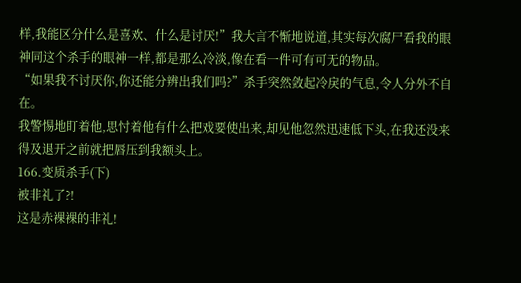样,我能区分什么是喜欢、什么是讨厌!”我大言不惭地说道,其实每次腐尸看我的眼神同这个杀手的眼神一样,都是那么冷淡,像在看一件可有可无的物品。
“如果我不讨厌你,你还能分辨出我们吗?”杀手突然敛起冷戾的气息,令人分外不自在。
我警惕地盯着他,思忖着他有什么把戏要使出来,却见他忽然迅速低下头,在我还没来得及退开之前就把唇压到我额头上。
166.变质杀手(下)
被非礼了?!
这是赤裸裸的非礼!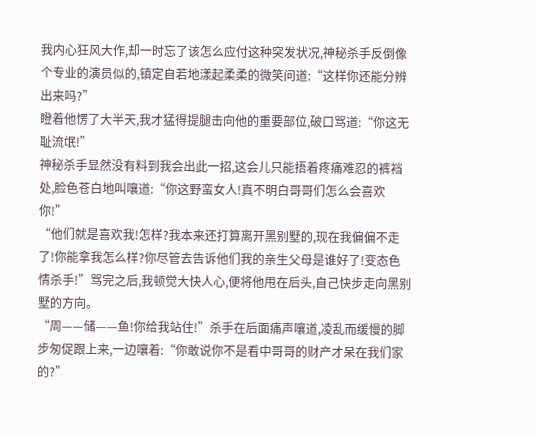我内心狂风大作,却一时忘了该怎么应付这种突发状况,神秘杀手反倒像个专业的演员似的,镇定自若地漾起柔柔的微笑问道:“这样你还能分辨出来吗?”
瞪着他愣了大半天,我才猛得提腿击向他的重要部位,破口骂道:“你这无耻流氓!”
神秘杀手显然没有料到我会出此一招,这会儿只能捂着疼痛难忍的裤裆处,脸色苍白地叫嚷道:“你这野蛮女人!真不明白哥哥们怎么会喜欢你!”
“他们就是喜欢我!怎样?我本来还打算离开黑别墅的,现在我偏偏不走了!你能拿我怎么样?你尽管去告诉他们我的亲生父母是谁好了!变态色情杀手!”骂完之后,我顿觉大快人心,便将他甩在后头,自己快步走向黑别墅的方向。
“周——储——鱼!你给我站住!”杀手在后面痛声嚷道,凌乱而缓慢的脚步匆促跟上来,一边嚷着:“你敢说你不是看中哥哥的财产才呆在我们家的?”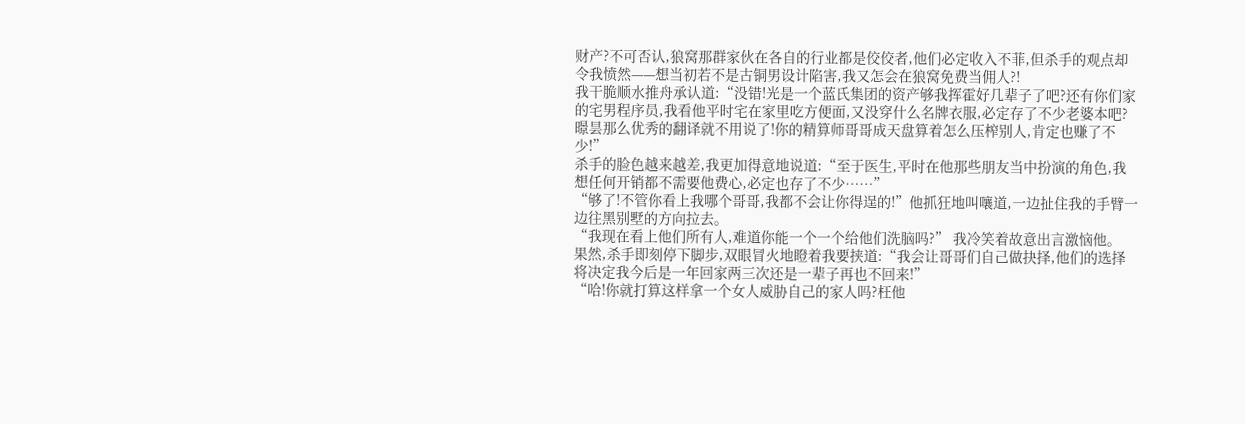财产?不可否认,狼窝那群家伙在各自的行业都是佼佼者,他们必定收入不菲,但杀手的观点却令我愤然——想当初若不是古铜男设计陷害,我又怎会在狼窝免费当佣人?!
我干脆顺水推舟承认道:“没错!光是一个蓝氏集团的资产够我挥霍好几辈子了吧?还有你们家的宅男程序员,我看他平时宅在家里吃方便面,又没穿什么名牌衣服,必定存了不少老婆本吧?暻昙那么优秀的翻译就不用说了!你的精算师哥哥成天盘算着怎么压榨别人,肯定也赚了不少!”
杀手的脸色越来越差,我更加得意地说道:“至于医生,平时在他那些朋友当中扮演的角色,我想任何开销都不需要他费心,必定也存了不少……”
“够了!不管你看上我哪个哥哥,我都不会让你得逞的!”他抓狂地叫嚷道,一边扯住我的手臂一边往黑别墅的方向拉去。
“我现在看上他们所有人,难道你能一个一个给他们洗脑吗?” 我冷笑着故意出言激恼他。
果然,杀手即刻停下脚步,双眼冒火地瞪着我要挟道:“我会让哥哥们自己做抉择,他们的选择将决定我今后是一年回家两三次还是一辈子再也不回来!”
“哈!你就打算这样拿一个女人威胁自己的家人吗?枉他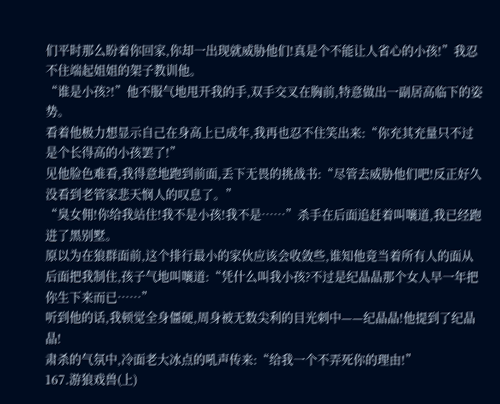们平时那么盼着你回家,你却一出现就威胁他们!真是个不能让人省心的小孩!”我忍不住端起姐姐的架子教训他。
“谁是小孩?!”他不服气地甩开我的手,双手交叉在胸前,特意做出一副居高临下的姿势。
看着他极力想显示自己在身高上已成年,我再也忍不住笑出来:“你充其充量只不过是个长得高的小孩罢了!”
见他脸色难看,我得意地跑到前面,丢下无畏的挑战书:“尽管去威胁他们吧!反正好久没看到老管家悲天悯人的叹息了。”
“臭女佣!你给我站住!我不是小孩!我不是……”杀手在后面追赶着叫嚷道,我已经跑进了黑别墅。
原以为在狼群面前,这个排行最小的家伙应该会收敛些,谁知他竟当着所有人的面从后面把我制住,孩子气地叫嚷道:“凭什么叫我小孩?不过是纪晶晶那个女人早一年把你生下来而已……”
听到他的话,我顿觉全身僵硬,周身被无数尖利的目光刺中——纪晶晶!他提到了纪晶晶!
肃杀的气氛中,冷面老大冰点的吼声传来:“给我一个不弄死你的理由!”
167.游狼戏兽(上)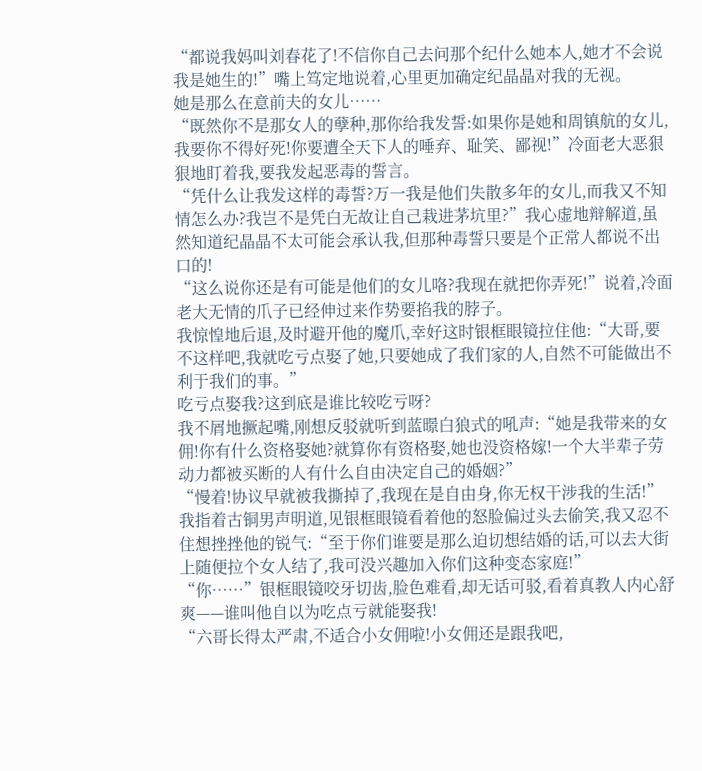“都说我妈叫刘春花了!不信你自己去问那个纪什么她本人,她才不会说我是她生的!”嘴上笃定地说着,心里更加确定纪晶晶对我的无视。
她是那么在意前夫的女儿……
“既然你不是那女人的孽种,那你给我发誓:如果你是她和周镇航的女儿,我要你不得好死!你要遭全天下人的唾弃、耻笑、鄙视!”冷面老大恶狠狠地盯着我,要我发起恶毒的誓言。
“凭什么让我发这样的毒誓?万一我是他们失散多年的女儿,而我又不知情怎么办?我岂不是凭白无故让自己栽进茅坑里?”我心虚地辩解道,虽然知道纪晶晶不太可能会承认我,但那种毒誓只要是个正常人都说不出口的!
“这么说你还是有可能是他们的女儿咯?我现在就把你弄死!”说着,冷面老大无情的爪子已经伸过来作势要掐我的脖子。
我惊惶地后退,及时避开他的魔爪,幸好这时银框眼镜拉住他:“大哥,要不这样吧,我就吃亏点娶了她,只要她成了我们家的人,自然不可能做出不利于我们的事。”
吃亏点娶我?这到底是谁比较吃亏呀?
我不屑地撅起嘴,刚想反驳就听到蓝暻白狼式的吼声:“她是我带来的女佣!你有什么资格娶她?就算你有资格娶,她也没资格嫁!一个大半辈子劳动力都被买断的人有什么自由决定自己的婚姻?”
“慢着!协议早就被我撕掉了,我现在是自由身,你无权干涉我的生活!”我指着古铜男声明道,见银框眼镜看着他的怒脸偏过头去偷笑,我又忍不住想挫挫他的锐气:“至于你们谁要是那么迫切想结婚的话,可以去大街上随便拉个女人结了,我可没兴趣加入你们这种变态家庭!”
“你……”银框眼镜咬牙切齿,脸色难看,却无话可驳,看着真教人内心舒爽——谁叫他自以为吃点亏就能娶我!
“六哥长得太严肃,不适合小女佣啦!小女佣还是跟我吧,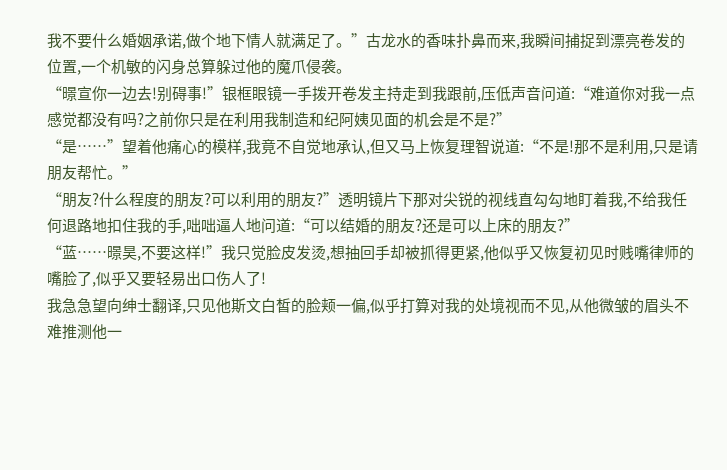我不要什么婚姻承诺,做个地下情人就满足了。”古龙水的香味扑鼻而来,我瞬间捕捉到漂亮卷发的位置,一个机敏的闪身总算躲过他的魔爪侵袭。
“暻宣你一边去!别碍事!”银框眼镜一手拨开卷发主持走到我跟前,压低声音问道:“难道你对我一点感觉都没有吗?之前你只是在利用我制造和纪阿姨见面的机会是不是?”
“是……”望着他痛心的模样,我竟不自觉地承认,但又马上恢复理智说道:“不是!那不是利用,只是请朋友帮忙。”
“朋友?什么程度的朋友?可以利用的朋友?”透明镜片下那对尖锐的视线直勾勾地盯着我,不给我任何退路地扣住我的手,咄咄逼人地问道:“可以结婚的朋友?还是可以上床的朋友?”
“蓝……暻昊,不要这样!”我只觉脸皮发烫,想抽回手却被抓得更紧,他似乎又恢复初见时贱嘴律师的嘴脸了,似乎又要轻易出口伤人了!
我急急望向绅士翻译,只见他斯文白皙的脸颊一偏,似乎打算对我的处境视而不见,从他微皱的眉头不难推测他一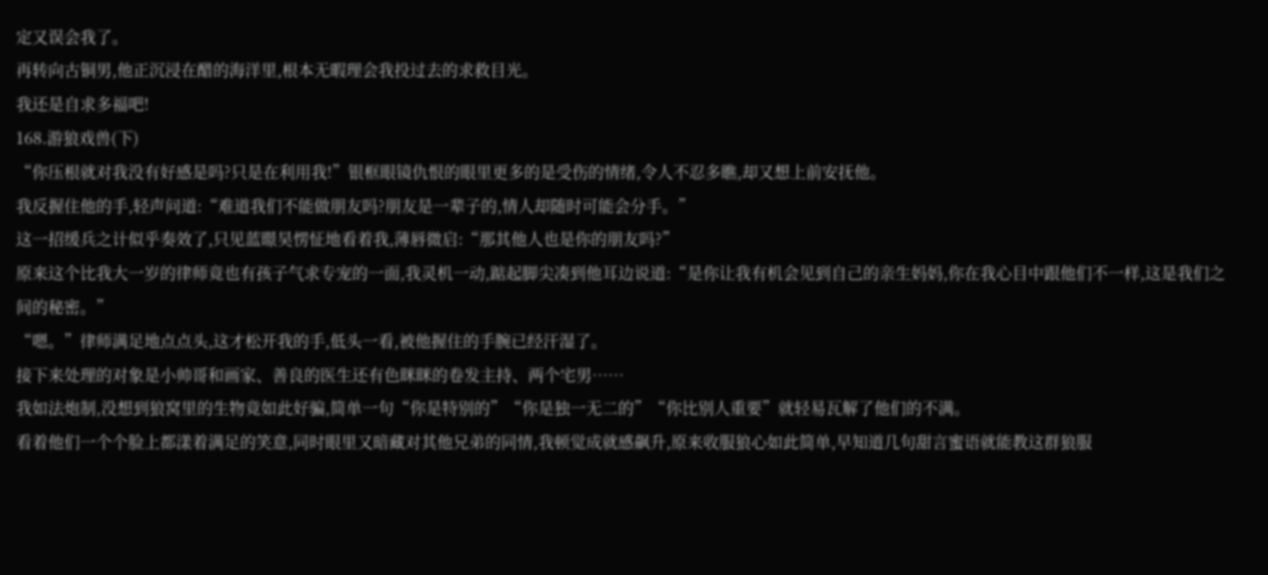定又误会我了。
再转向古铜男,他正沉浸在醋的海洋里,根本无暇理会我投过去的求救目光。
我还是自求多福吧!
168.游狼戏兽(下)
“你压根就对我没有好感是吗?只是在利用我!”银框眼镜仇恨的眼里更多的是受伤的情绪,令人不忍多瞧,却又想上前安抚他。
我反握住他的手,轻声问道:“难道我们不能做朋友吗?朋友是一辈子的,情人却随时可能会分手。”
这一招缓兵之计似乎奏效了,只见蓝暻昊愣怔地看着我,薄唇微启:“那其他人也是你的朋友吗?”
原来这个比我大一岁的律师竟也有孩子气求专宠的一面,我灵机一动,踮起脚尖凑到他耳边说道:“是你让我有机会见到自己的亲生妈妈,你在我心目中跟他们不一样,这是我们之间的秘密。”
“嗯。”律师满足地点点头,这才松开我的手,低头一看,被他握住的手腕已经汗湿了。
接下来处理的对象是小帅哥和画家、善良的医生还有色眯眯的卷发主持、两个宅男……
我如法炮制,没想到狼窝里的生物竟如此好骗,简单一句“你是特别的”“你是独一无二的”“你比别人重要”就轻易瓦解了他们的不满。
看着他们一个个脸上都漾着满足的笑意,同时眼里又暗藏对其他兄弟的同情,我顿觉成就感飙升,原来收服狼心如此简单,早知道几句甜言蜜语就能教这群狼服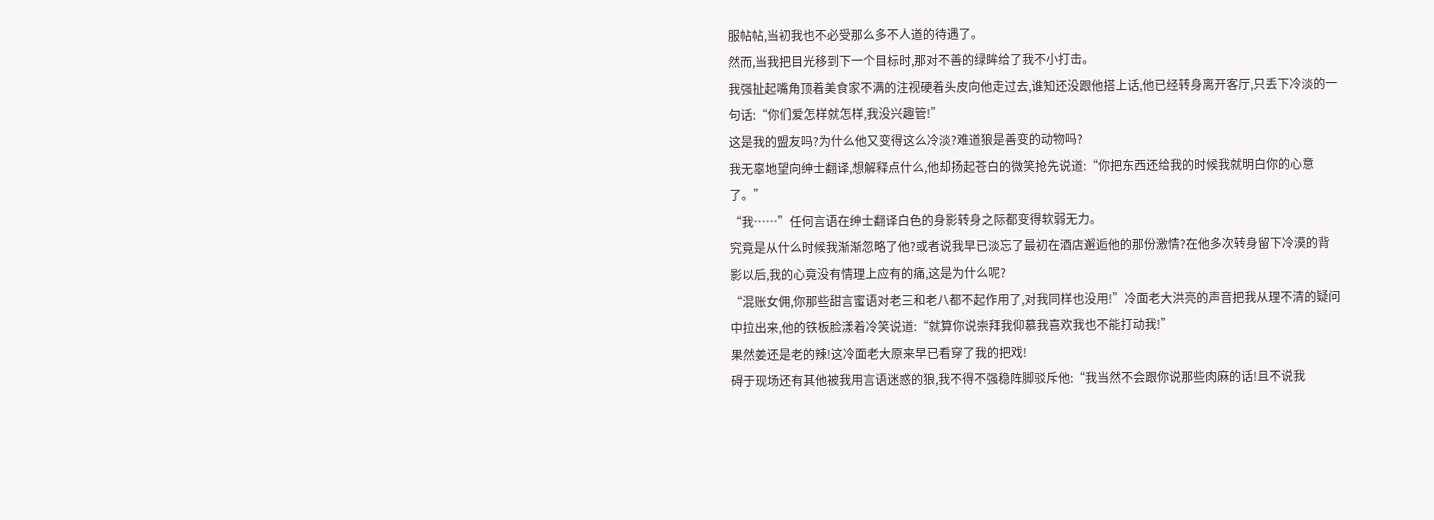服帖帖,当初我也不必受那么多不人道的待遇了。
然而,当我把目光移到下一个目标时,那对不善的绿眸给了我不小打击。
我强扯起嘴角顶着美食家不满的注视硬着头皮向他走过去,谁知还没跟他搭上话,他已经转身离开客厅,只丢下冷淡的一句话:“你们爱怎样就怎样,我没兴趣管!”
这是我的盟友吗?为什么他又变得这么冷淡?难道狼是善变的动物吗?
我无辜地望向绅士翻译,想解释点什么,他却扬起苍白的微笑抢先说道:“你把东西还给我的时候我就明白你的心意了。”
“我……”任何言语在绅士翻译白色的身影转身之际都变得软弱无力。
究竟是从什么时候我渐渐忽略了他?或者说我早已淡忘了最初在酒店邂逅他的那份激情?在他多次转身留下冷漠的背影以后,我的心竟没有情理上应有的痛,这是为什么呢?
“混账女佣,你那些甜言蜜语对老三和老八都不起作用了,对我同样也没用!”冷面老大洪亮的声音把我从理不清的疑问中拉出来,他的铁板脸漾着冷笑说道:“就算你说崇拜我仰慕我喜欢我也不能打动我!”
果然姜还是老的辣!这冷面老大原来早已看穿了我的把戏!
碍于现场还有其他被我用言语迷惑的狼,我不得不强稳阵脚驳斥他:“我当然不会跟你说那些肉麻的话!且不说我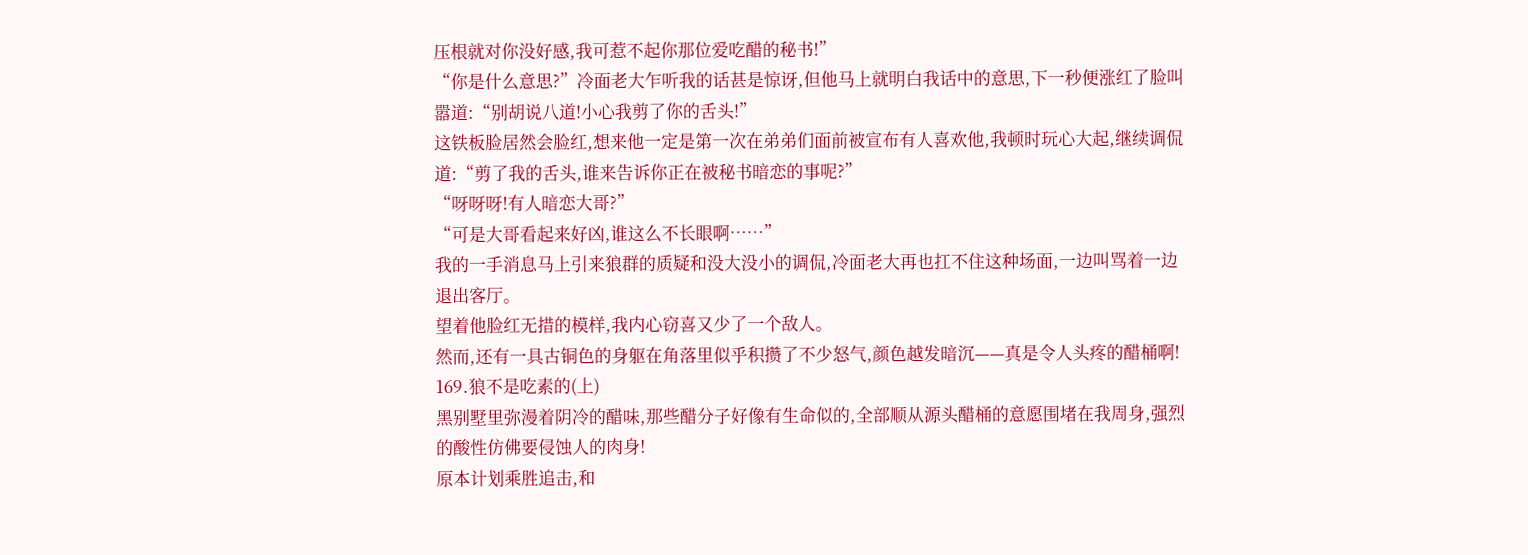压根就对你没好感,我可惹不起你那位爱吃醋的秘书!”
“你是什么意思?”冷面老大乍听我的话甚是惊讶,但他马上就明白我话中的意思,下一秒便涨红了脸叫嚣道:“别胡说八道!小心我剪了你的舌头!”
这铁板脸居然会脸红,想来他一定是第一次在弟弟们面前被宣布有人喜欢他,我顿时玩心大起,继续调侃道:“剪了我的舌头,谁来告诉你正在被秘书暗恋的事呢?”
“呀呀呀!有人暗恋大哥?”
“可是大哥看起来好凶,谁这么不长眼啊……”
我的一手消息马上引来狼群的质疑和没大没小的调侃,冷面老大再也扛不住这种场面,一边叫骂着一边退出客厅。
望着他脸红无措的模样,我内心窃喜又少了一个敌人。
然而,还有一具古铜色的身躯在角落里似乎积攒了不少怒气,颜色越发暗沉——真是令人头疼的醋桶啊!
169.狼不是吃素的(上)
黑别墅里弥漫着阴冷的醋味,那些醋分子好像有生命似的,全部顺从源头醋桶的意愿围堵在我周身,强烈的酸性仿佛要侵蚀人的肉身!
原本计划乘胜追击,和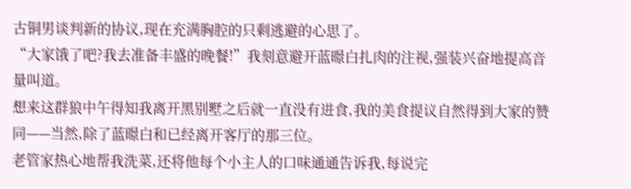古铜男谈判新的协议,现在充满胸腔的只剩逃避的心思了。
“大家饿了吧?我去准备丰盛的晚餐!”我刻意避开蓝暻白扎肉的注视,强装兴奋地提高音量叫道。
想来这群狼中午得知我离开黑别墅之后就一直没有进食,我的美食提议自然得到大家的赞同——当然,除了蓝暻白和已经离开客厅的那三位。
老管家热心地帮我洗菜,还将他每个小主人的口味通通告诉我,每说完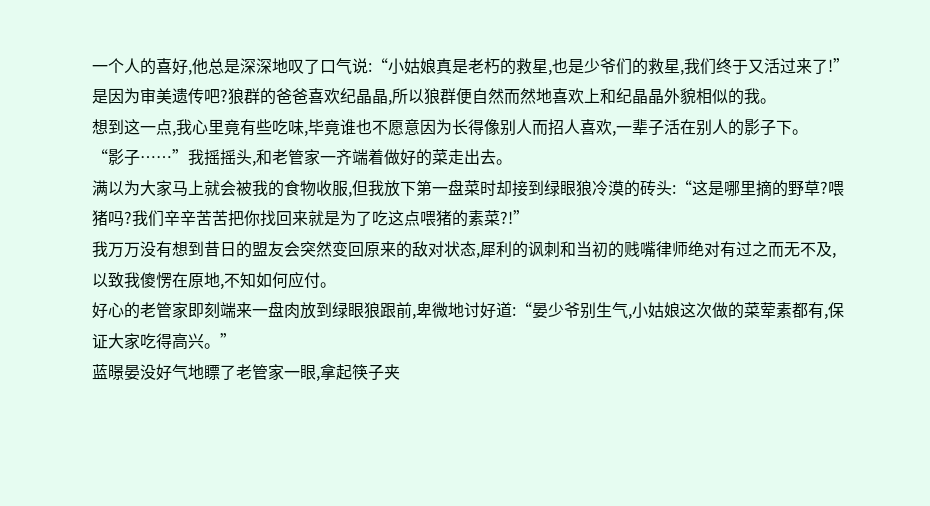一个人的喜好,他总是深深地叹了口气说:“小姑娘真是老朽的救星,也是少爷们的救星,我们终于又活过来了!”
是因为审美遗传吧?狼群的爸爸喜欢纪晶晶,所以狼群便自然而然地喜欢上和纪晶晶外貌相似的我。
想到这一点,我心里竟有些吃味,毕竟谁也不愿意因为长得像别人而招人喜欢,一辈子活在别人的影子下。
“影子……”我摇摇头,和老管家一齐端着做好的菜走出去。
满以为大家马上就会被我的食物收服,但我放下第一盘菜时却接到绿眼狼冷漠的砖头:“这是哪里摘的野草?喂猪吗?我们辛辛苦苦把你找回来就是为了吃这点喂猪的素菜?!”
我万万没有想到昔日的盟友会突然变回原来的敌对状态,犀利的讽刺和当初的贱嘴律师绝对有过之而无不及,以致我傻愣在原地,不知如何应付。
好心的老管家即刻端来一盘肉放到绿眼狼跟前,卑微地讨好道:“晏少爷别生气,小姑娘这次做的菜荤素都有,保证大家吃得高兴。”
蓝暻晏没好气地瞟了老管家一眼,拿起筷子夹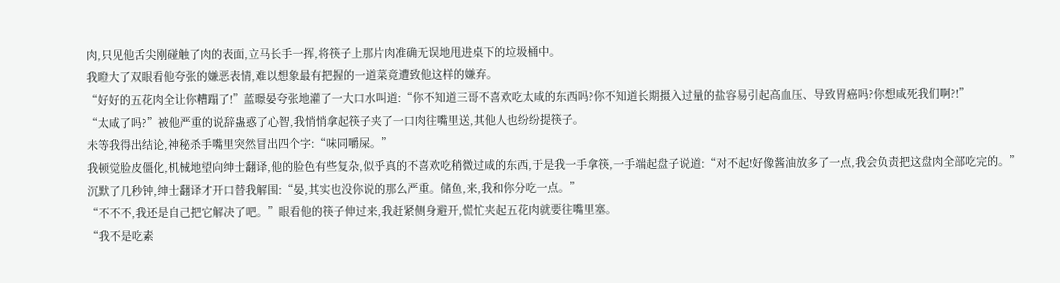肉,只见他舌尖刚碰触了肉的表面,立马长手一挥,将筷子上那片肉准确无误地甩进桌下的垃圾桶中。
我瞪大了双眼看他夸张的嫌恶表情,难以想象最有把握的一道菜竟遭致他这样的嫌弃。
“好好的五花肉全让你糟蹋了!”蓝暻晏夸张地灌了一大口水叫道:“你不知道三哥不喜欢吃太咸的东西吗?你不知道长期摄入过量的盐容易引起高血压、导致胃癌吗?你想咸死我们啊?!”
“太咸了吗?”被他严重的说辞蛊惑了心智,我悄悄拿起筷子夹了一口肉往嘴里送,其他人也纷纷提筷子。
未等我得出结论,神秘杀手嘴里突然冒出四个字:“味同嚼屎。”
我顿觉脸皮僵化,机械地望向绅士翻译,他的脸色有些复杂,似乎真的不喜欢吃稍微过咸的东西,于是我一手拿筷,一手端起盘子说道:“对不起!好像酱油放多了一点,我会负责把这盘肉全部吃完的。”
沉默了几秒钟,绅士翻译才开口替我解围:“晏,其实也没你说的那么严重。储鱼,来,我和你分吃一点。”
“不不不,我还是自己把它解决了吧。”眼看他的筷子伸过来,我赶紧侧身避开,慌忙夹起五花肉就要往嘴里塞。
“我不是吃素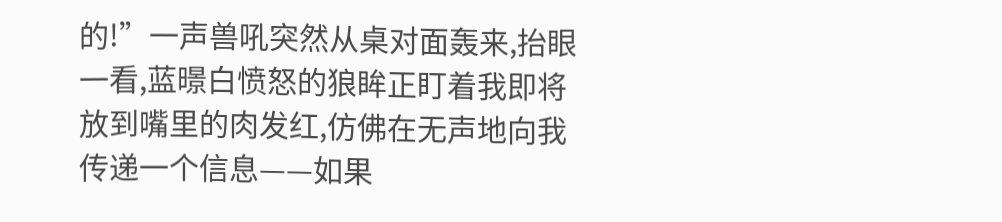的!”一声兽吼突然从桌对面轰来,抬眼一看,蓝暻白愤怒的狼眸正盯着我即将放到嘴里的肉发红,仿佛在无声地向我传递一个信息——如果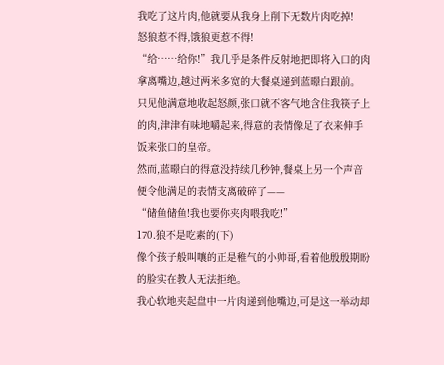我吃了这片肉,他就要从我身上削下无数片肉吃掉!
怒狼惹不得,饿狼更惹不得!
“给……给你!”我几乎是条件反射地把即将入口的肉拿离嘴边,越过两米多宽的大餐桌递到蓝暻白跟前。
只见他满意地收起怒颜,张口就不客气地含住我筷子上的肉,津津有味地嚼起来,得意的表情像足了衣来伸手饭来张口的皇帝。
然而,蓝暻白的得意没持续几秒钟,餐桌上另一个声音便令他满足的表情支离破碎了——
“储鱼储鱼!我也要你夹肉喂我吃!”
170.狼不是吃素的(下)
像个孩子般叫嚷的正是稚气的小帅哥,看着他殷殷期盼的脸实在教人无法拒绝。
我心软地夹起盘中一片肉递到他嘴边,可是这一举动却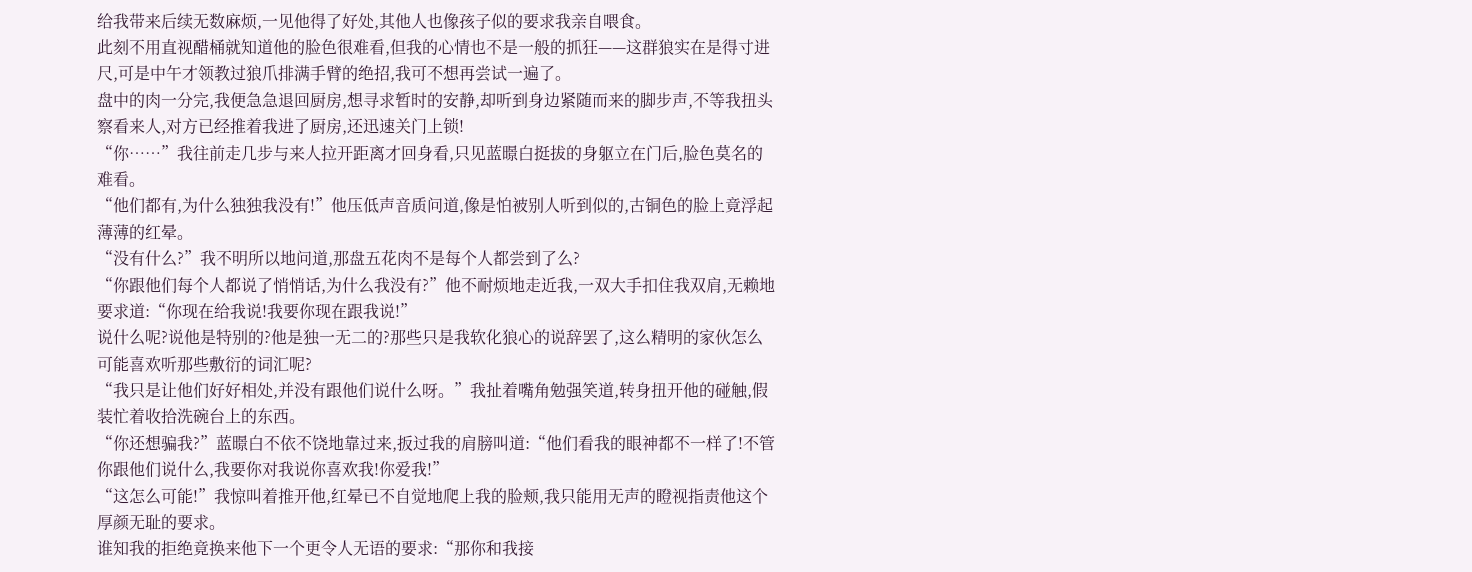给我带来后续无数麻烦,一见他得了好处,其他人也像孩子似的要求我亲自喂食。
此刻不用直视醋桶就知道他的脸色很难看,但我的心情也不是一般的抓狂——这群狼实在是得寸进尺,可是中午才领教过狼爪排满手臂的绝招,我可不想再尝试一遍了。
盘中的肉一分完,我便急急退回厨房,想寻求暂时的安静,却听到身边紧随而来的脚步声,不等我扭头察看来人,对方已经推着我进了厨房,还迅速关门上锁!
“你……”我往前走几步与来人拉开距离才回身看,只见蓝暻白挺拔的身躯立在门后,脸色莫名的难看。
“他们都有,为什么独独我没有!”他压低声音质问道,像是怕被别人听到似的,古铜色的脸上竟浮起薄薄的红晕。
“没有什么?”我不明所以地问道,那盘五花肉不是每个人都尝到了么?
“你跟他们每个人都说了悄悄话,为什么我没有?”他不耐烦地走近我,一双大手扣住我双肩,无赖地要求道:“你现在给我说!我要你现在跟我说!”
说什么呢?说他是特别的?他是独一无二的?那些只是我软化狼心的说辞罢了,这么精明的家伙怎么可能喜欢听那些敷衍的词汇呢?
“我只是让他们好好相处,并没有跟他们说什么呀。”我扯着嘴角勉强笑道,转身扭开他的碰触,假装忙着收拾洗碗台上的东西。
“你还想骗我?”蓝暻白不依不饶地靠过来,扳过我的肩膀叫道:“他们看我的眼神都不一样了!不管你跟他们说什么,我要你对我说你喜欢我!你爱我!”
“这怎么可能!”我惊叫着推开他,红晕已不自觉地爬上我的脸颊,我只能用无声的瞪视指责他这个厚颜无耻的要求。
谁知我的拒绝竟换来他下一个更令人无语的要求:“那你和我接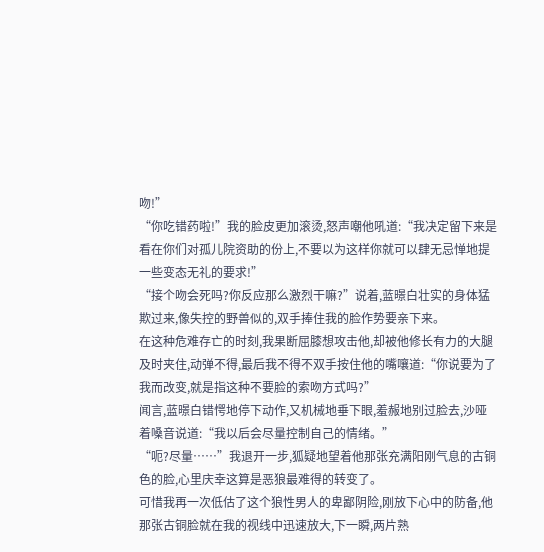吻!”
“你吃错药啦!”我的脸皮更加滚烫,怒声嘲他吼道:“我决定留下来是看在你们对孤儿院资助的份上,不要以为这样你就可以肆无忌惮地提一些变态无礼的要求!”
“接个吻会死吗?你反应那么激烈干嘛?”说着,蓝暻白壮实的身体猛欺过来,像失控的野兽似的,双手捧住我的脸作势要亲下来。
在这种危难存亡的时刻,我果断屈膝想攻击他,却被他修长有力的大腿及时夹住,动弹不得,最后我不得不双手按住他的嘴嚷道:“你说要为了我而改变,就是指这种不要脸的索吻方式吗?”
闻言,蓝暻白错愕地停下动作,又机械地垂下眼,羞赧地别过脸去,沙哑着嗓音说道:“我以后会尽量控制自己的情绪。”
“呃?尽量……”我退开一步,狐疑地望着他那张充满阳刚气息的古铜色的脸,心里庆幸这算是恶狼最难得的转变了。
可惜我再一次低估了这个狼性男人的卑鄙阴险,刚放下心中的防备,他那张古铜脸就在我的视线中迅速放大,下一瞬,两片熟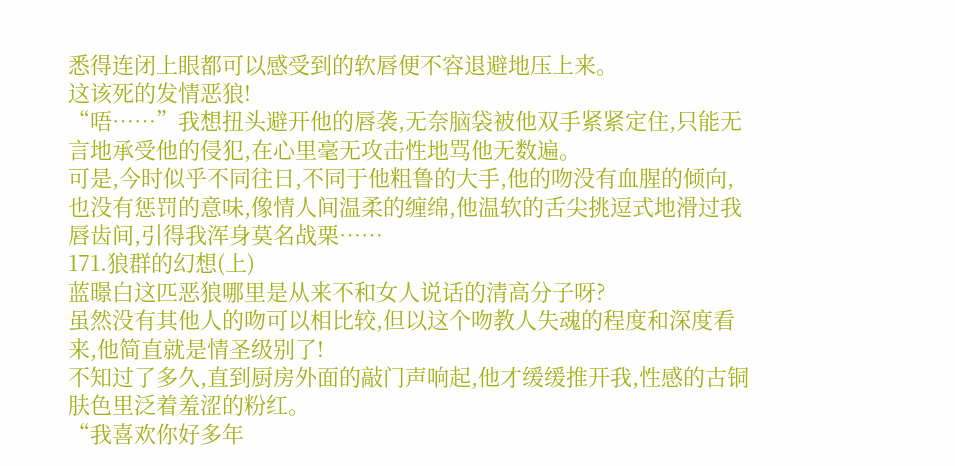悉得连闭上眼都可以感受到的软唇便不容退避地压上来。
这该死的发情恶狼!
“唔……”我想扭头避开他的唇袭,无奈脑袋被他双手紧紧定住,只能无言地承受他的侵犯,在心里毫无攻击性地骂他无数遍。
可是,今时似乎不同往日,不同于他粗鲁的大手,他的吻没有血腥的倾向,也没有惩罚的意味,像情人间温柔的缠绵,他温软的舌尖挑逗式地滑过我唇齿间,引得我浑身莫名战栗……
171.狼群的幻想(上)
蓝暻白这匹恶狼哪里是从来不和女人说话的清高分子呀?
虽然没有其他人的吻可以相比较,但以这个吻教人失魂的程度和深度看来,他简直就是情圣级别了!
不知过了多久,直到厨房外面的敲门声响起,他才缓缓推开我,性感的古铜肤色里泛着羞涩的粉红。
“我喜欢你好多年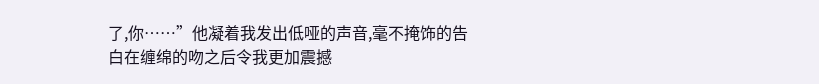了,你……”他凝着我发出低哑的声音,毫不掩饰的告白在缠绵的吻之后令我更加震撼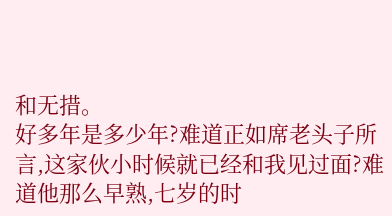和无措。
好多年是多少年?难道正如席老头子所言,这家伙小时候就已经和我见过面?难道他那么早熟,七岁的时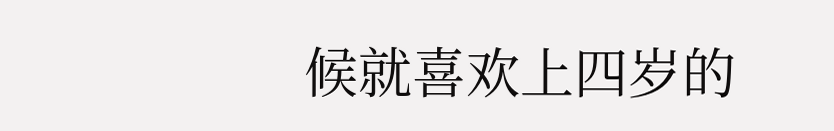候就喜欢上四岁的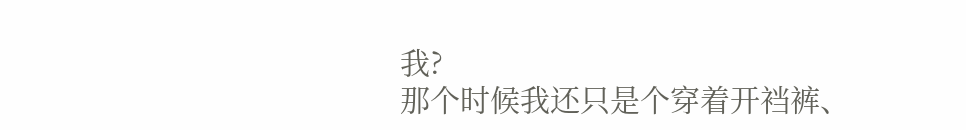我?
那个时候我还只是个穿着开裆裤、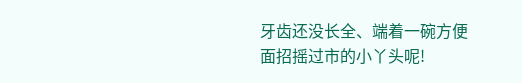牙齿还没长全、端着一碗方便面招摇过市的小丫头呢!